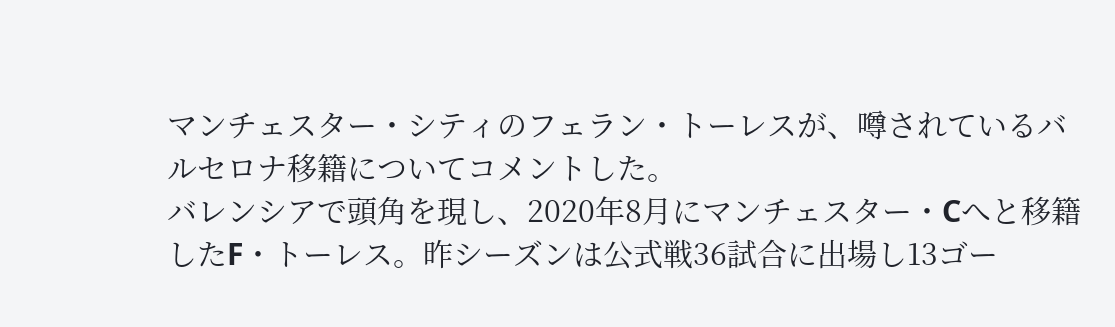マンチェスター・シティのフェラン・トーレスが、噂されているバルセロナ移籍についてコメントした。
バレンシアで頭角を現し、2020年8月にマンチェスター・Cへと移籍したF・トーレス。昨シーズンは公式戦36試合に出場し13ゴー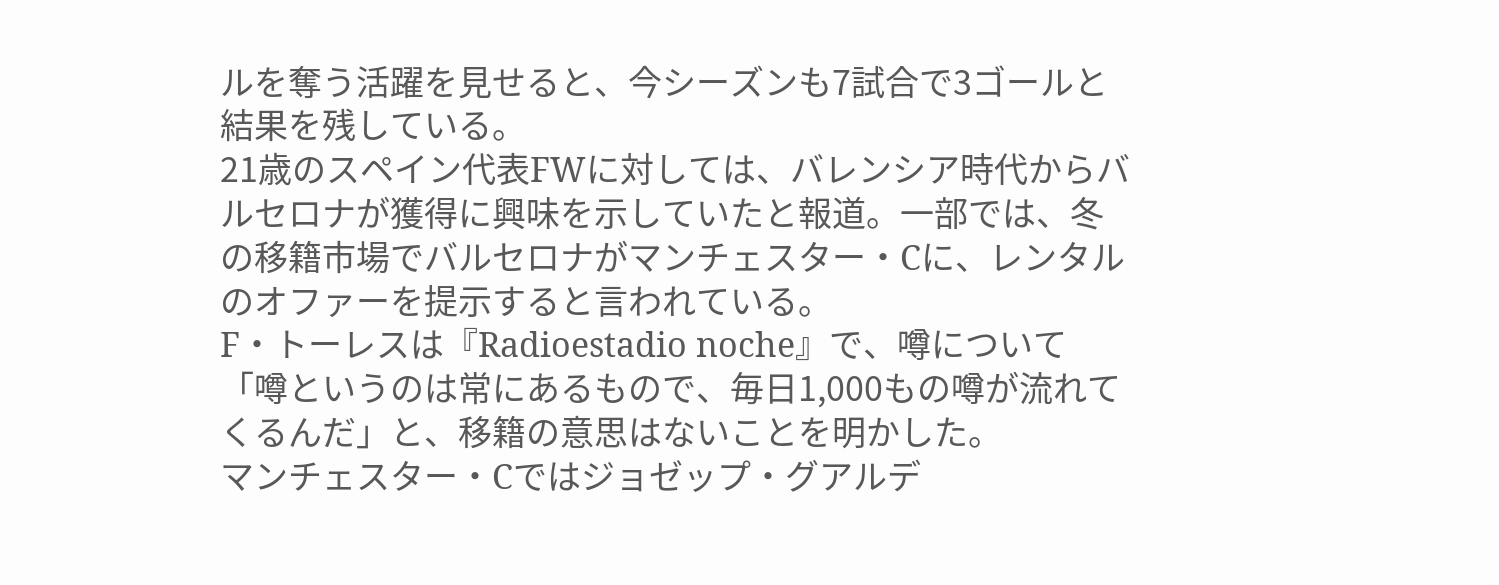ルを奪う活躍を見せると、今シーズンも7試合で3ゴールと結果を残している。
21歳のスペイン代表FWに対しては、バレンシア時代からバルセロナが獲得に興味を示していたと報道。一部では、冬の移籍市場でバルセロナがマンチェスター・Cに、レンタルのオファーを提示すると言われている。
F・トーレスは『Radioestadio noche』で、噂について「噂というのは常にあるもので、毎日1,000もの噂が流れてくるんだ」と、移籍の意思はないことを明かした。
マンチェスター・Cではジョゼップ・グアルデ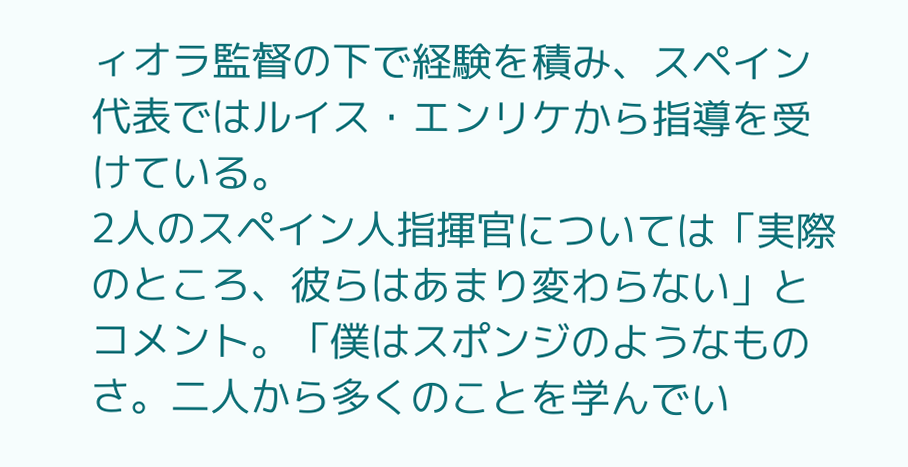ィオラ監督の下で経験を積み、スペイン代表ではルイス・エンリケから指導を受けている。
2人のスペイン人指揮官については「実際のところ、彼らはあまり変わらない」とコメント。「僕はスポンジのようなものさ。二人から多くのことを学んでい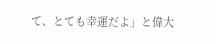て、とても幸運だよ」と偉大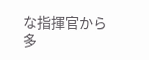な指揮官から多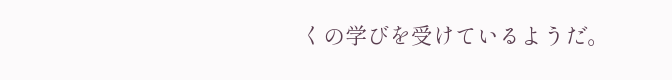くの学びを受けているようだ。